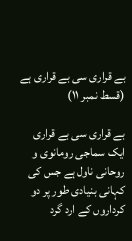بے قراری سی بے قراری ہے (قسط نمبر ١١)

بے قراری سی بے قراری ایک سماجی رومانوی و روحانی ناول ہے جس کی کہانی بنیادی طور پر دو کرداروں کے ارد گرد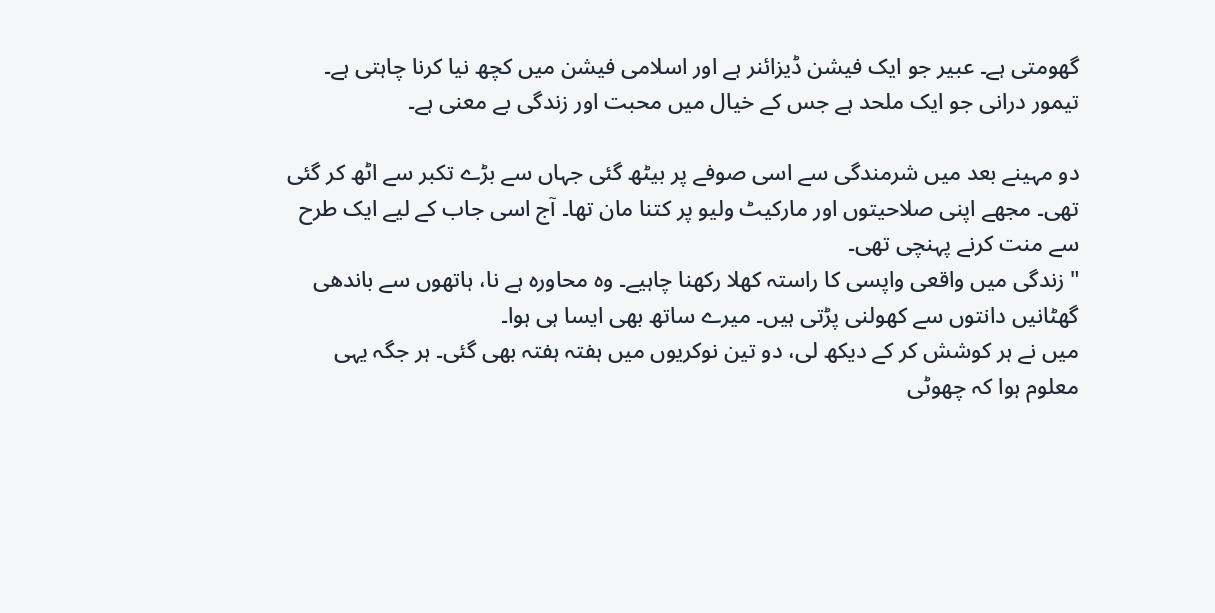گھومتی ہے۔ عبیر جو ایک فیشن ڈیزائنر ہے اور اسلامی فیشن میں کچھ نیا کرنا چاہتی ہے۔ تیمور درانی جو ایک ملحد ہے جس کے خیال میں محبت اور زندگی بے معنی ہے۔

دو مہینے بعد میں شرمندگی سے اسی صوفے پر بیٹھ گئی جہاں سے بڑے تکبر سے اٹھ کر گئی تھی۔ مجھے اپنی صلاحیتوں اور مارکیٹ ولیو پر کتنا مان تھا۔ آج اسی جاب کے لیے ایک طرح سے منت کرنے پہنچی تھی۔
" زندگی میں واقعی واپسی کا راستہ کھلا رکھنا چاہیے۔ وہ محاورہ ہے نا، ہاتھوں سے باندھی گھٹانیں دانتوں سے کھولنی پڑتی ہیں۔ میرے ساتھ بھی ایسا ہی ہوا۔
میں نے ہر کوشش کر کے دیکھ لی، دو تین نوکریوں میں ہفتہ ہفتہ بھی گئی۔ ہر جگہ یہی معلوم ہوا کہ چھوٹی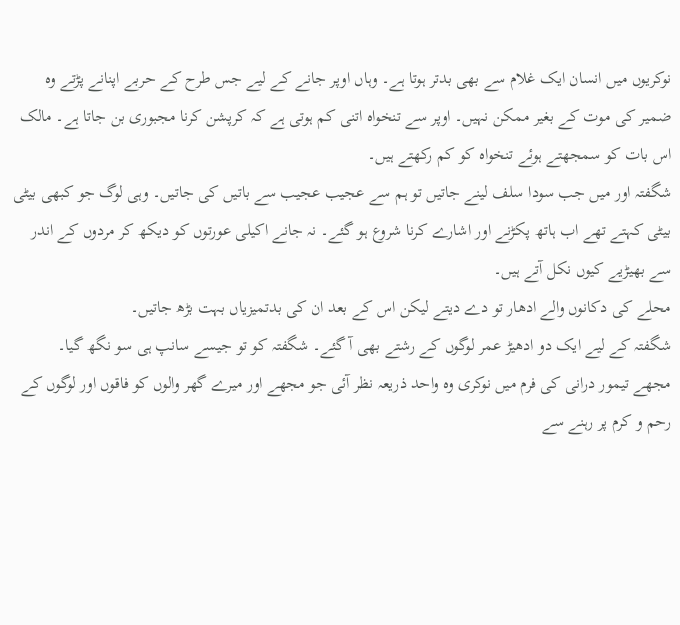نوکریوں میں انسان ایک غلام سے بھی بدتر ہوتا ہے۔ وہاں اوپر جانے کے لیے جس طرح کے حربے اپنانے پڑتے وہ ضمیر کی موت کے بغیر ممکن نہیں۔ اوپر سے تنخواہ اتنی کم ہوتی ہے کہ کرپشن کرنا مجبوری بن جاتا ہے۔ مالک اس بات کو سمجھتے ہوئے تنخواہ کو کم رکھتے ہیں۔
شگفتہ اور میں جب سودا سلف لینے جاتیں تو ہم سے عجیب عجیب سے باتیں کی جاتیں۔ وہی لوگ جو کبھی بیٹی بیٹی کہتے تھے اب ہاتھ پکڑنے اور اشارے کرنا شروع ہو گئے۔ نہ جانے اکیلی عورتوں کو دیکھ کر مردوں کے اندر سے بھیڑیے کیوں نکل آتے ہیں۔
محلے کی دکانوں والے ادھار تو دے دیتے لیکن اس کے بعد ان کی بدتمیزیاں بہت بڑھ جاتیں۔
شگفتہ کے لیے ایک دو ادھیڑ عمر لوگوں کے رشتے بھی آ گئے۔ شگفتہ کو تو جیسے سانپ ہی سو نگھ گیا۔
مجھے تیمور درانی کی فرم میں نوکری وہ واحد ذریعہ نظر آئی جو مجھے اور میرے گھر والوں کو فاقوں اور لوگوں کے رحم و کرم پر رہنے سے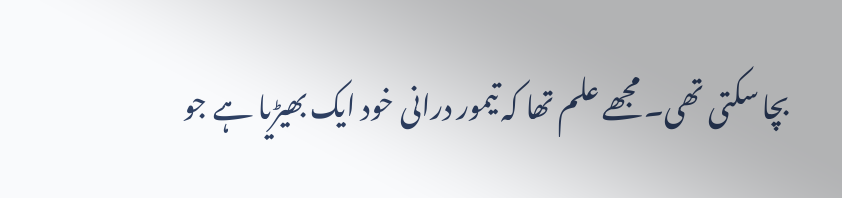بچا سکتی تھی۔ مجھے علم تھا کہ تیمور درانی خود ایک بھیڑیا ہے جو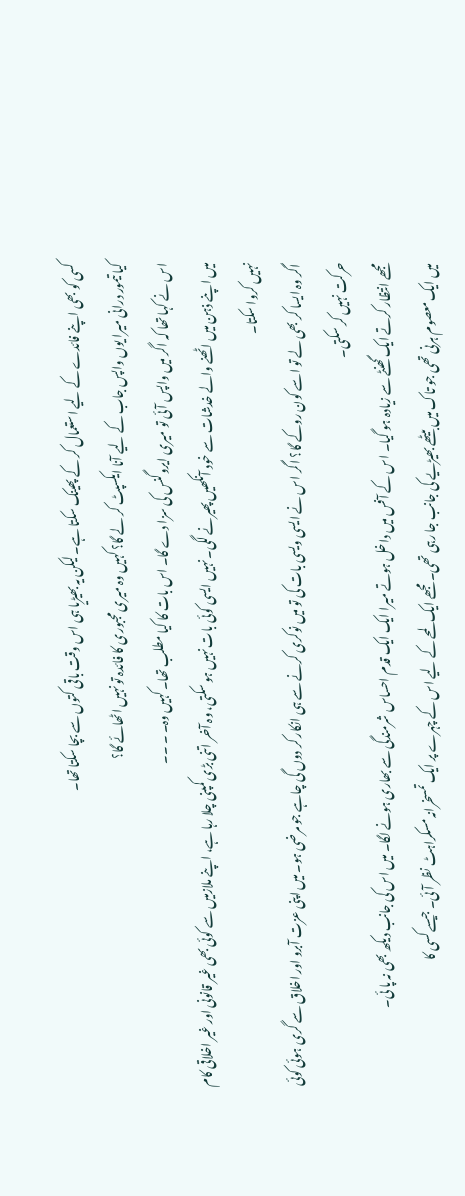کسی کو بھی اپنے فائدے کے لیے استعمال کر کے پھینک سکتا ہے۔ لیکن یہ بھیڑیا ہی اس وقت باقی کتوں سے بچا سکتا تھا۔
کیا تیمور درانی میرا یوں واپس جاب کے لیے آنا ایکسپٹ کر لے گا؟ کہیں وہ میری مجبوری کا فائدہ تو نہیں اٹھائے گا؟
اس نے کہا تھا کہ اگر میں واپس آئی تو میری ایروگنس کی سزا دے گا۔ اس بات کا کیا مطلب تھا۔ کہیں وہ۔ ۔ ۔۔
میں اپنے ذہن میں اٹھنے والے خدشات سے خود آنکھیں پھیرنے لگی۔ نہیں ایسی کوئی بات نہیں ہو سکتی، وہ آخر اتنی بڑی کمپنی چلا رہا ہے، اپنے ملازمیں سے کوئی بھی غیر قانونی اور غیر اخلاقی کام نہیں کروا سکتا۔
اگر وہ ایسا کر بھی لے تو اسے کون روکے گا؟ اگر اس نے ایسی ویسی بات کی تو میں نوکری کرنے سے ہی انکار کر دوں گی چاہے جو مرضی ہو۔ میں اپنی عزت آبرو اور اخلاق سے گری ہوئی کوئی حرکت نہیں کر سکتی۔
مجھے انتظار کرتے ایک گھنٹے سے زیادہ ہو گیا۔ اس کے آفس میں داخل ہوتے میرا ایک ایک قدم احساس شرمندگی سے بھاری ہونے لگا۔ میں اس کی جانب دیکھ بھی نہ پا ئی۔
میں ایک معصوم ہرنی تھی جو تاک میں بیٹھے بھیڑیے کی جانب جا رہی تھی۔ مجھے ایک لمحے کے لیے اس کے چہرے پر ایک تمسخرانہ مسکراہٹ نظر آئی۔ جیسے کسی کا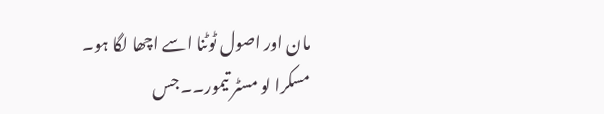مان اور اصول ٹوٹنا اسے اچھا لگا ہو۔
مسکرا لو مسٹر تیمور۔۔ جس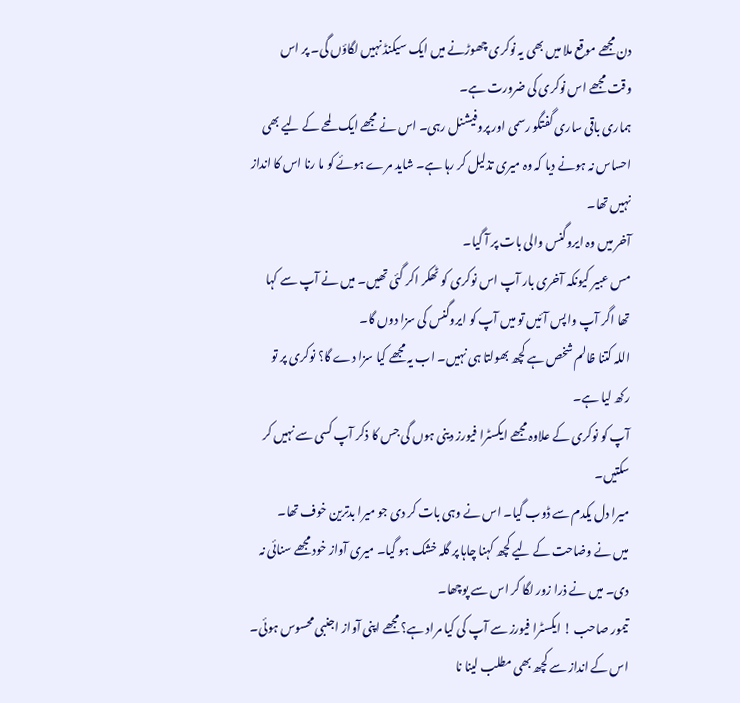دن مجھے موقع ملا میں بھی یہ نوکری چھوڑنے میں ایک سیکنڈ نہیں لگاؤں گی۔ پر اس وقت مجھے اس نوکری کی ضرورت ہے۔
ہماری باقی ساری گفتگو رسمی اور پروفیشنل رہی۔ اس نے مجھے ایک لمحے کے لیے بھی احساس نہ ہونے دیا کہ وہ میری تذلیل کر رہا ہے۔ شاید مرے ہوئے کو ما رنا اس کا انداز نہیں تھا۔
آخر میں وہ ایروگنس والی بات پر آ گیا۔
مس عبیر کیونکہ آخری بار آپ اس نوکری کو ٹھکر اکر گئی تھیں۔ میں نے آپ سے کہا تھا اگر آپ واپس آئیں تو میں آپ کو ایروگنس کی سزا دوں گا۔
اللہ کتنا ظالم شخص ہے کچھ بھولتا ہی نہیں۔ اب یہ مجھے کیا سزا دے گا؟ نوکری پر تو رکھ لیا ہے۔
آپ کو نوکری کے علاوہ مجھے ایکسٹرا فیورز دینی ہوں گی جس کا ذکر آپ کسی سے نہیں کر سکتیں۔
میرا دل یکدم سے ڈوب گیا۔ اس نے وہی بات کر دی جو میرا بدترین خوف تھا۔
میں نے وضاحت کے لیے کچھ کہنا چاہا پر گلہ خشک ہو گیا۔ میری آواز خود مجھے سنائی نہ دی۔ میں نے ذرا زور لگا کر اس سے پوچھا۔
تیمور صاحب ! ایکسٹرا فیورز سے آپ کی کیا مراد ہے؟ مجھے اپنی آواز اجنبی محسوس ہوئی۔
اس کے انداز سے کچھ بھی مطلب لینا نا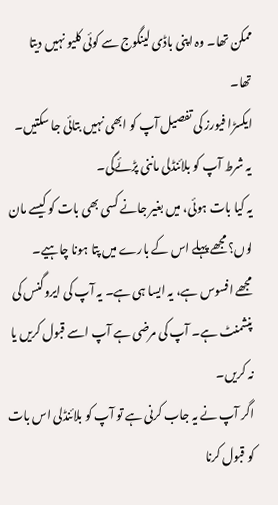ممکن تھا۔ وہ اپنی باڈی لینگوج سے کوئی کلیو نہیں دیتا تھا۔
ایکسڑا فیورز کی تفصیل آپ کو ابھی نہیں بتائی جا سکتیں۔ یہ شرط آپ کو بلائنڈلی ماننی پڑئےگی۔
یہ کیا بات ہوئی، میں بغیر جانے کسی بھی بات کو کیسے مان لوں؟ مجھے پہلے اس کے بارے میں پتا ہونا چاہیے۔
مجھے افسوس ہے، یہ ایسا ہی ہے۔ یہ آپ کی ایروگنس کی پنشمنٹ ہے۔ آپ کی مرضی ہے آپ اسے قبول کریں یا نہ کریں۔
اگر آپ نے یہ جاب کرنی ہے تو آپ کو بلائنڈلی اس بات کو قبول کرنا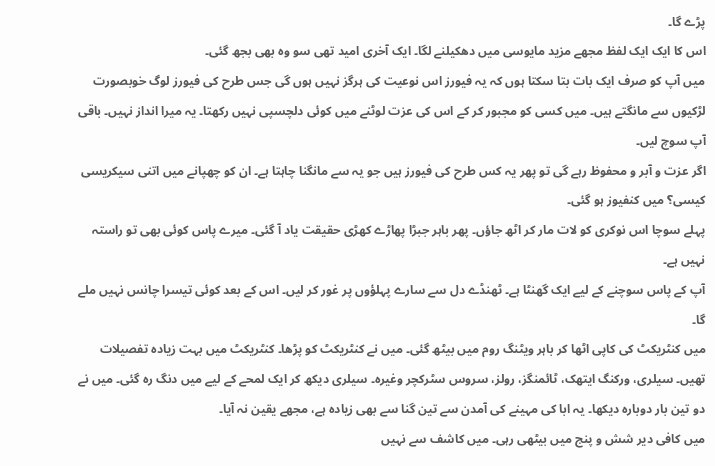پڑے گا۔
اس کا ایک ایک لفظ مجھے مزید مایوسی میں دھکیلنے لگا۔ ایک آخری امید تھی سو وہ بھی بجھ گئی۔
میں آپ کو صرف ایک بات بتا سکتا ہوں کہ یہ فیورز اس نوعیت کی ہرگز نہیں ہوں گی جس طرح کی فیورز لوگ خوبصورت لڑکیوں سے مانگتے ہیں۔ میں کسی کو مجبور کر کے اس کی عزت لوٹنے میں کوئی دلچسپی نہیں رکھتا۔ یہ میرا انداز نہیں۔ باقی آپ سوچ لیں۔
اگر عزت و آبر و محفوظ رہے گی تو پھر یہ کس طرح کی فیورز ہیں جو یہ سے مانگنا چاہتا ہے۔ ان کو چھپانے میں اتنی سیکریسی کیسی؟ میں کنفیوز ہو گئی۔
پہلے سوچا اس نوکری کو لات مار کر اٹھ جاؤں۔ پھر باہر جبڑا پھاڑے کھڑی حقیقت یاد آ گئی۔ میرے پاس کوئی بھی تو راستہ نہیں ہے۔
آپ کے پاس سوچنے کے لیے ایک گھنٹا ہے۔ ٹھنڈے دل سے سارے پہلؤوں پر غور کر لیں۔ اس کے بعد کوئی تیسرا چانس نہیں ملے گا۔
میں کنٹریکٹ کی کاپی اٹھا کر باہر ویٹنگ روم میں بیٹھ گئی۔ میں نے کنٹریکٹ کو پڑھا۔ کنٹریکٹ میں بہت زیادہ تفصیلات تھیں۔ سیلری، ورکنگ ایتھک، ٹائمنگز، رولز، سروس سٹرکچر وغیرہ۔ سیلری دیکھ کر ایک لمحے کے لیے میں دنگ رہ گئی۔ میں نے دو تین بار دوبارہ دیکھا۔ یہ ابا کی مہینے کی آمدن سے تین گنا سے بھی زیادہ ہے، مجھے یقین نہ آیا۔
میں کافی دیر شش و پنج میں بیٹھی رہی۔ میں کاشف سے نہیں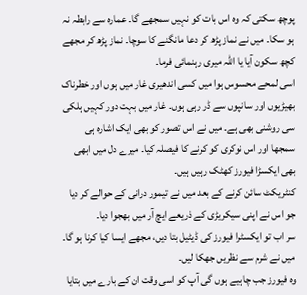پوچھ سکتی کہ وہ اس بات کو نہیں سمجھے گا۔ عمارہ سے رابطہ نہ ہو سکا۔ میں نے نماز پڑھ کر دعا مانگنے کا سوچا۔ نماز پڑھ کر مجھے کچھ سکون آیا یا اللہ میری رہنمائی فرما۔
اسی لمحے محسوس ہوا میں کسی اندھیری غار میں ہوں اور خطرناک بھیڑیوں اور سانپوں سے ڈر رہی ہوں۔ غار میں بہت دور کہیں ہلکی سی روشنی بھی ہے۔ میں نے اس تصور کو بھی ایک اشارہ ہی سمجھا اور اس نوکری کو کرنے کا فیصلہ کیا۔ میرے دل میں ابھی بھی ایکسڑا فیورز کھٹک رہیں ہیں۔
کنٹریکٹ سائن کرنے کے بعد میں نے تیمور درانی کے حوالے کر دیا جو اس نے اپنی سیکریڑی کے ذریعے ایچ آر میں بھجوا دیا۔
سر اب تو ایکسٹرا فیورز کی ڈیٹیل بتا دیں، مجھے ایسا کیا کرنا ہو گا۔ میں نے شرم سے نظریں جھکا لیں۔
وہ فیورز جب چاہیے ہوں گی آپ کو اسی وقت ان کے بارے میں بتایا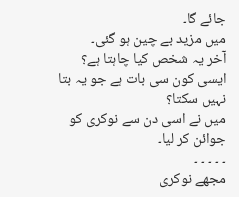جائے گا۔
میں مزید بے چین ہو گئی۔
آخر یہ شخص کیا چاہتا ہے؟ ایسی کون سی بات ہے جو یہ بتا نہیں سکتا؟
میں نے اسی دن سے نوکری کو جوائن کر لیا۔
۔ ۔ ۔ ۔ ۔
مجھے نوکری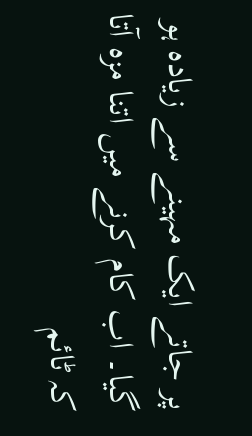پر جاتے ایک مہینے سے زیادہ ہو گیا۔ اب کام کرنے میں اتنا مزہ آتا کہ ٹائم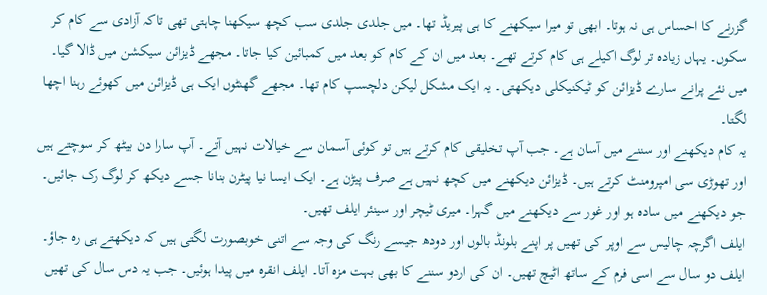گزرنے کا احساس ہی نہ ہوتا۔ ابھی تو میرا سیکھنے کا ہی پیریڈ تھا۔ میں جلدی جلدی سب کچھ سیکھنا چاہتی تھی تاکہ آزادی سے کام کر سکوں۔ یہاں زیادہ تر لوگ اکیلے ہی کام کرتے تھے۔ بعد میں ان کے کام کو بعد میں کمبائین کیا جاتا۔ مجھے ڈیزائن سیکشن میں ڈالا گیا۔ میں نئے پرانے سارے ڈیزائن کو ٹیکنیکلی دیکھتی۔ یہ ایک مشکل لیکن دلچسپ کام تھا۔ مجھے گھنٹوں ایک ہی ڈیزائن میں کھوئے رہنا اچھا لگتا۔
یہ کام دیکھنے اور سننے میں آسان ہے۔ جب آپ تخلیقی کام کرتے ہیں تو کوئی آسمان سے خیالات نہیں آتے۔ آپ سارا دن بیٹھ کر سوچتے ہیں اور تھوڑی سی امپرومنٹ کرتے ہیں۔ ڈیزائن دیکھنے میں کچھ نہیں ہے صرف پیڑن ہے۔ ایک ایسا نیا پیٹرن بنانا جسے دیکھ کر لوگ رک جائیں۔ جو دیکھنے میں سادہ ہو اور غور سے دیکھنے میں گہرا۔ میری ٹیچر اور سینئر ایلف تھیں۔
ایلف اگرچہ چالیس سے اوپر کی تھیں پر اپنے بلونڈ بالوں اور دودھ جیسے رنگ کی وجہ سے اتنی خوبصورت لگتی ہیں کہ دیکھتے ہی رہ جاؤ۔ ایلف دو سال سے اسی فرم کے ساتھ اٹیچ تھیں۔ ان کی اردو سننے کا بھی بہت مزہ آتا۔ ایلف انقرہ میں پیدا ہوئیں۔ جب یہ دس سال کی تھیں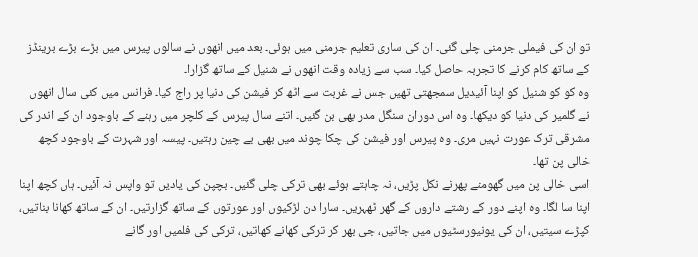تو ان کی فیملی جرمنی چلی گئی۔ ان کی ساری تعلیم جرمنی میں ہوئی۔ بعد میں انھوں نے سالوں پیرس میں بڑے بڑے برینڈز کے ساتھ کام کرنے کا تجربہ حاصل کیا۔ سب سے زیادہ وقت انھوں نے شنیل کے ساتھ گزارا۔
وہ کو کو شنیل کو اپنا آئیدیل سمجھتی تھیں جس نے غربت سے اٹھ کر فیشن کی دنیا پر راج کیا۔ فرانس میں کئی سال انھوں نے گلمیر کی دنیا کو دیکھا۔ وہ اس دوران سنگل مدر بھی بن گئیں۔ اتنے سال پیرس کے کلچر میں رہنے کے باوجود ان کے اندر کی مشرقی ترک عورت نہیں مری۔ وہ پیرس اور فیشن کی چکا چوند میں بھی بے چین رہتیں۔ پیسہ اور شہرت کے باوجود کچھ خالی پن تھا۔
اسی خالی پن میں گھومنے پھرنے نکل پڑیں، نہ چاہتے ہوئے بھی ترکی چلی گئیں۔ بچپن کی یادیں تو واپس نہ آئیں۔ ہاں کچھ اپنا اپنا سا لگا۔ وہ اپنے دور کے رشتے داروں کے گھر ٹھہریں۔ سارا دن لڑکیوں اور عورتوں کے ساتھ گزارتیں۔ ان کے ساتھ کھانا بناتیں، کپڑے سیتیں، ان کی یونیورسٹیوں میں جاتیں، جی بھر کر ترکی کھانے کھاتیں، ترکی کی فلمیں اور گانے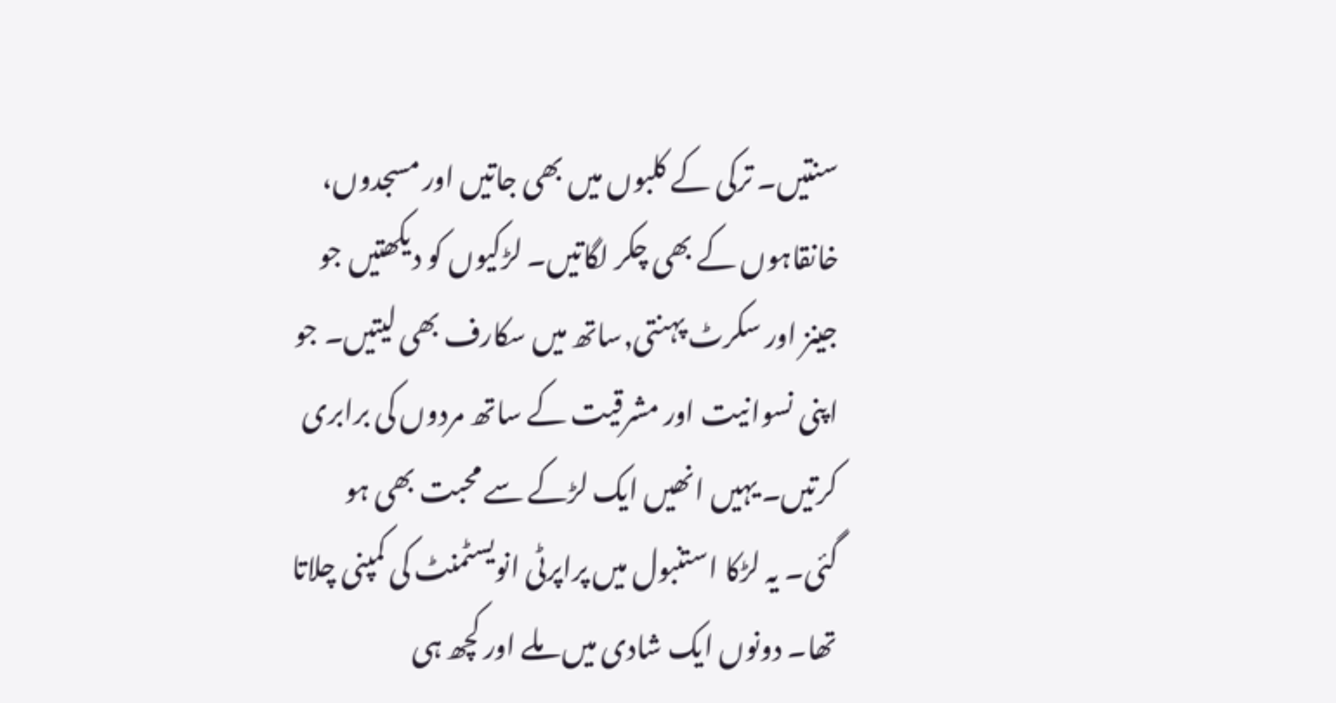سنتیں۔ ترکی کے کلبوں میں بھی جاتیں اور مسجدوں، خانقاہوں کے بھی چکر لگاتیں۔ لڑکیوں کو دیکھتیں جو جینز اور سکرٹ پہنتی,ساتھ میں سکارف بھی لیتیں۔ جو اپنی نسوانیت اور مشرقیت کے ساتھ مردوں کی برابری کرتیں۔ یہیں انھیں ایک لڑکے سے محبت بھی ہو گئی۔ یہ لڑکا استنبول میں پراپرٹی انویسٹمنٹ کی کمپنی چلاتا تھا۔ دونوں ایک شادی میں ملے اور کچھ ہی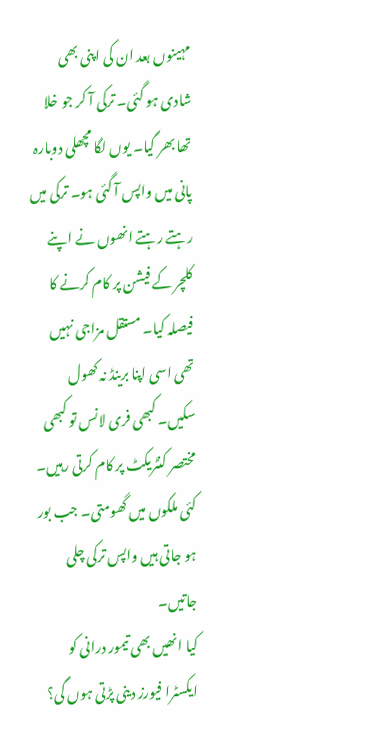مہینوں بعد ان کی اپنی بھی شادی ہو گئی۔ ترکی آ کر جو خلا تھا بھر گیا۔ یوں لگا مچھلی دوبارہ پانی میں واپس آ گئی ہو۔ ترکی میں رہتے رہتے انھوں نے اپنے کلچر کے فیشن پر کام کرنے کا فیصلہ کیا۔ مستقل مزاجی نہیں تھی اسی اپنا برینڈ نہ کھول سکیں۔ کبھی فری لانس تو کبھی مختصر کنٹریکٹ پر کام کرتی رہیں۔ کئی ملکوں میں گھومتی۔ جب بور ہو جاتی ہیں واپس ترکی چلی جاتیں۔
کیا انھیں بھی تیمور درانی کو ایکسٹرا فیورز دینی پڑتی ہوں گی؟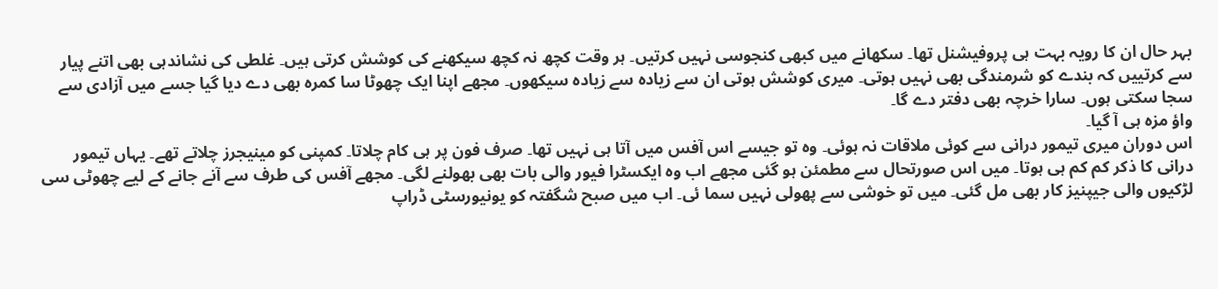بہر حال ان کا رویہ بہت ہی پروفیشنل تھا۔ سکھانے میں کبھی کنجوسی نہیں کرتیں۔ ہر وقت کچھ نہ کچھ سیکھنے کی کوشش کرتی ہیں۔ غلطی کی نشاندہی بھی اتنے پیار سے کرتییں کہ بندے کو شرمندگی بھی نہیں ہوتی۔ میری کوشش ہوتی ان سے زیادہ سے زیادہ سیکھوں۔ مجھے اپنا ایک چھوٹا سا کمرہ بھی دے دیا گیا جسے میں آزادی سے سجا سکتی ہوں۔ سارا خرچہ بھی دفتر دے گا۔
واؤ مزہ ہی آ گیا۔
اس دوران میری تیمور درانی سے کوئی ملاقات نہ ہوئی۔ وہ تو جیسے اس آفس میں آتا ہی نہیں تھا۔ صرف فون پر ہی کام چلاتا۔ کمپنی کو مینیجرز چلاتے تھے۔ یہاں تیمور درانی کا ذکر کم کم ہی ہوتا۔ میں اس صورتحال سے مطمئن ہو گئی مجھے اب وہ ایکسٹرا فیور والی بات بھی بھولنے لگی۔ مجھے آفس کی طرف سے آنے جانے کے لیے چھوٹی سی لڑکیوں والی جیپنیز کار بھی مل گئی۔ میں تو خوشی سے پھولی نہیں سما ئی۔ اب میں صبح شگفتہ کو یونیورسٹی ڈراپ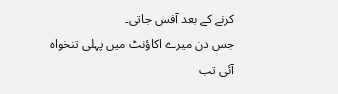کرنے کے بعد آفس جاتی۔
جس دن میرے اکاؤنٹ میں پہلی تنخواہ آئی تب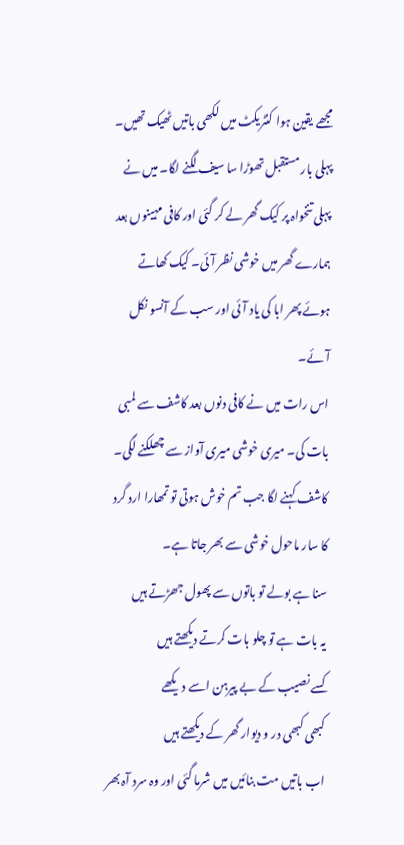مجھے یقین ہوا کنٹریکٹ میں لکھی باتیں ٹھیک تھیں۔ پہلی بار مستقبل تھوڑا سا سیف لگنے لگا۔ میں نے پہلی تنخواہ پر کیک گھر لے کر گئی اور کافی مہینوں بعد ہمارے گھر میں خوشی نظر آئی۔ کیک کھاتے ہوئے پھر ابا کی یاد آئی اور سب کے آنسو نکل آئے۔
اس رات میں نے کافی دنوں بعد کاشف سے لمبی بات کی۔ میری خوشی میری آواز سے چھلکنے لگی۔ کاشف کہنے لگا جب تم خوش ہوتی تو تمھارا ارد گرد کا سار ماحول خوشی سے بھر جاتا ہے۔
سنا ہے بولے تو باتوں سے پھول جھڑتے ہیں
یہ بات ہے تو چلو بات کرتے دیکھتے ہیں
کسے نصیب کے بے پیرہن اسے دیکھے
کبھی کبھی در و دیوار گھر کے دیکھتے ہیں
اب باتیں مت بنائیں میں شرما گئی اور وہ سرد آہ بھر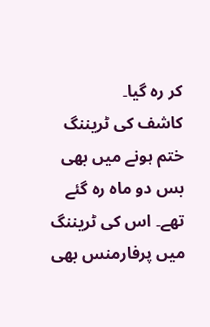کر رہ گیا۔
کاشف کی ٹریننگ ختم ہونے میں بھی بس دو ماہ رہ گئے تھے۔ اس کی ٹریننگ میں پرفارمنس بھی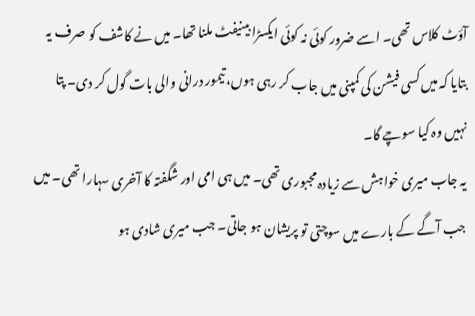آؤٹ کلاس تھی۔ اسے ضرور کوئی نہ کوئی ایکسڑا بینیفٹ ملنا تھا۔ میں نے کاشف کو صرف یہ بتایا کہ میں کسی فیشن کی کمپنی میں جاب کر رہی ہوں، تیمور درانی والی بات گول کر دی۔ پتا نہیں وہ کیا سوچے گا۔
یہ جاب میری خواہش سے زیادہ مجبوری تھی۔ میں ہی امی اور شگفتہ کا آخری سہارا تھی۔ میں جب آگے کے بارے میں سوچتی تو پریشان ہو جاتی۔ جب میری شادی ہو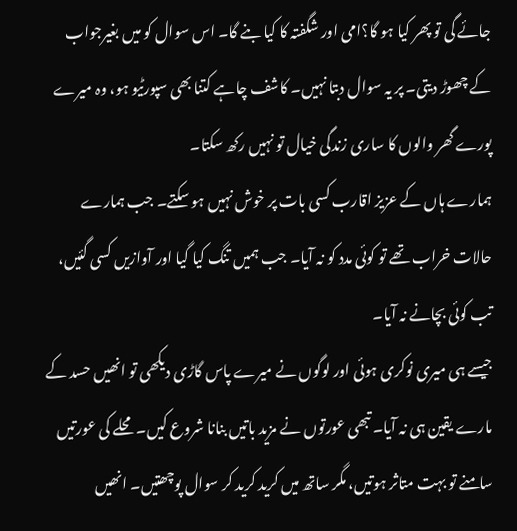جائے گی تو پھر کیا ہو گا؟امی اور شگفتہ کا کیا بنے گا۔ اس سوال کو میں بغیرجواب کے چھوڑ دیتی۔ پر یہ سوال دبتا نہیں۔ کاشف چاہے کتنا بھی سپورٹیو ہو، وہ میرے پورے گھر والوں کا ساری زندگی خیال تو نہیں رکھ سکتا۔
ہمارے ہاں کے عزیز اقارب کسی بات پر خوش نہیں ہو سکتے۔ جب ہمارے حالات خراب تھے تو کوئی مدد کو نہ آیا۔ جب ہمیں تنگ کیا گیا اور آوازیں کسی گئیں، تب کوئی بچانے نہ آیا۔
جیسے ہی میری نوکری ہوئی اور لوگوں نے میرے پاس گاڑی دیکھی تو انھیں حسد کے مارے یقین ہی نہ آیا۔ تبھی عورتوں نے مزید باتیں بنانا شروع کیں۔ محلے کی عورتیں سامنے تو بہت متاثر ہوتیں، مگر ساتھ میں کرید کرید کر سوال پوچھتیں۔ انھیں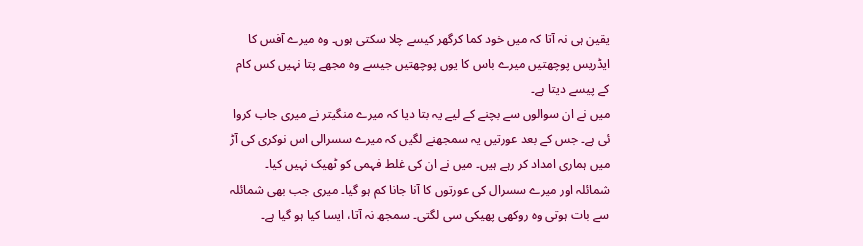یقین ہی نہ آتا کہ میں خود کما کرگھر کیسے چلا سکتی ہوں۔ وہ میرے آفس کا ایڈریس پوچھتیں میرے باس کا یوں پوچھتیں جیسے وہ مجھے پتا نہیں کس کام کے پیسے دیتا ہے۔
میں نے ان سوالوں سے بچنے کے لیے یہ بتا دیا کہ میرے منگیتر نے میری جاب کروا ئی ہے۔ جس کے بعد عورتیں یہ سمجھنے لگیں کہ میرے سسرالی اس نوکری کی آڑ میں ہماری امداد کر رہے ہیں۔ میں نے ان کی غلط فہمی کو ٹھیک نہیں کیا۔ شمائلہ اور میرے سسرال کی عورتوں کا آنا جانا کم ہو گیا۔ میری جب بھی شمائلہ سے بات ہوتی وہ روکھی پھیکی سی لگتی۔ سمجھ نہ آتا، ایسا کیا ہو گیا ہے۔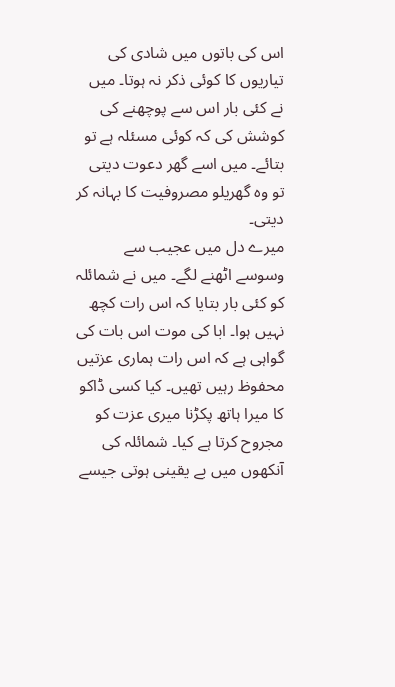اس کی باتوں میں شادی کی تیاریوں کا کوئی ذکر نہ ہوتا۔ میں نے کئی بار اس سے پوچھنے کی کوشش کی کہ کوئی مسئلہ ہے تو بتائے۔ میں اسے گھر دعوت دیتی تو وہ گھریلو مصروفیت کا بہانہ کر دیتی۔
میرے دل میں عجیب سے وسوسے اٹھنے لگے۔ میں نے شمائلہ کو کئی بار بتایا کہ اس رات کچھ نہیں ہوا۔ ابا کی موت اس بات کی گواہی ہے کہ اس رات ہماری عزتیں محفوظ رہیں تھیں۔ کیا کسی ڈاکو کا میرا ہاتھ پکڑنا میری عزت کو مجروح کرتا ہے کیا۔ شمائلہ کی آنکھوں میں بے یقینی ہوتی جیسے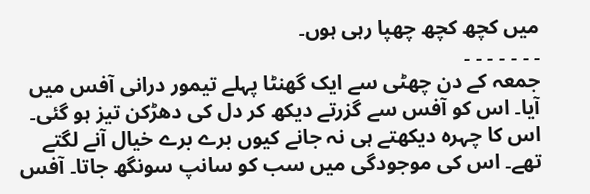میں کچھ کچھ چھپا رہی ہوں۔
۔ ۔ ۔ ۔ ۔ ۔ ۔
جمعہ کے دن چھٹی سے ایک گھنٹا پہلے تیمور درانی آفس میں آیا۔ اس کو آفس سے گزرتے دیکھ کر دل کی دھڑکن تیز ہو گئی۔ اس کا چہرہ دیکھتے ہی نہ جانے کیوں برے برے خیال آنے لگتے تھے۔ اس کی موجودگی میں سب کو سانپ سونگھ جاتا۔ آفس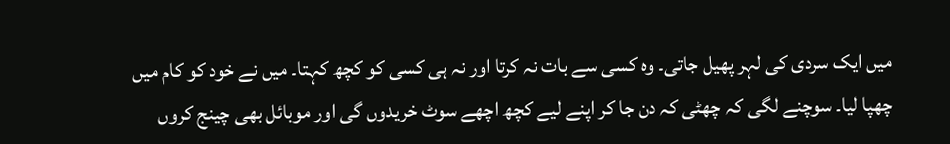میں ایک سردی کی لہر پھیل جاتی۔ وہ کسی سے بات نہ کرتا اور نہ ہی کسی کو کچھ کہتا۔ میں نے خود کو کام میں چھپا لیا۔ سوچنے لگی کہ چھٹی کہ دن جا کر اپنے لیے کچھ اچھے سوٹ خریدوں گی اور موبائل بھی چینج کروں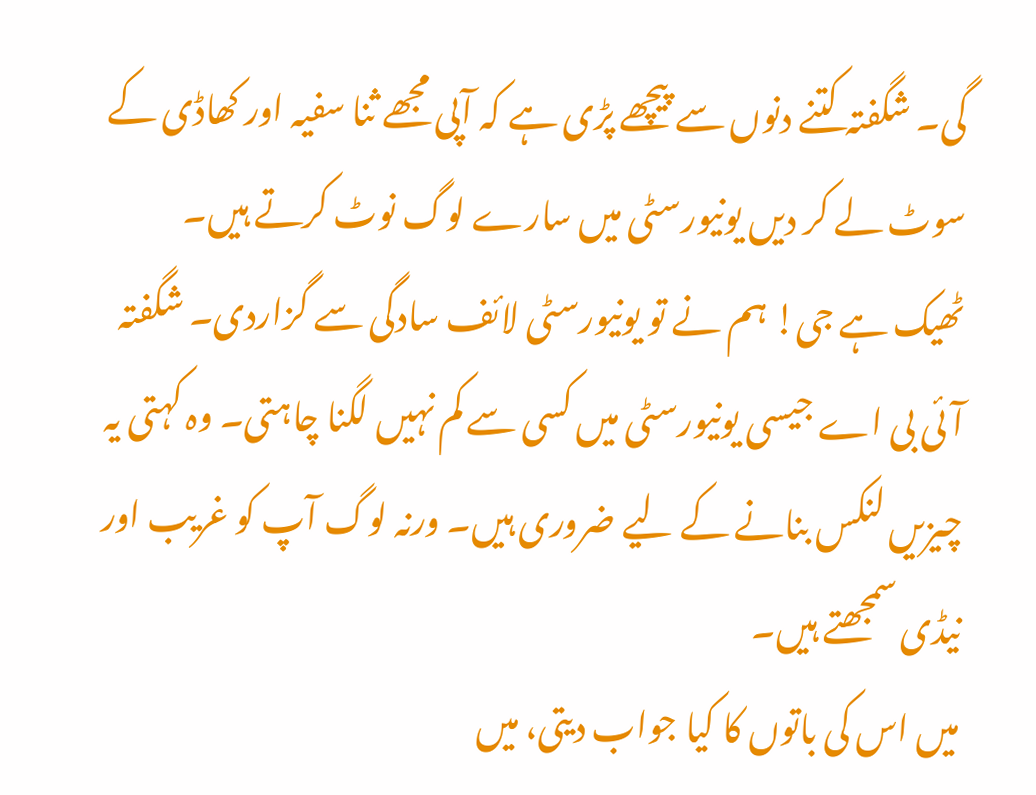گی۔ شگفتہ کتنے دنوں سے پیچھے پڑی ہے کہ آپی مجھے ثنا سفیہ اور کھاڈی کے سوٹ لے کر دیں یونیورسٹی میں سارے لوگ نوٹ کرتے ہیں۔
ٹھیک ہے جی! ہم نے تو یونیورسٹی لائف سادگی سے گزاردی۔ شگفتہ آئی بی اے جیسی یونیورسٹی میں کسی سے کم نہیں لگنا چاہتی۔ وہ کہتی یہ چیزیں لنکس بنانے کے لیے ضروری ہیں۔ ورنہ لوگ آپ کو غریب اور نیڈی سمجھتے ہیں۔
میں اس کی باتوں کا کیا جواب دیتی، میں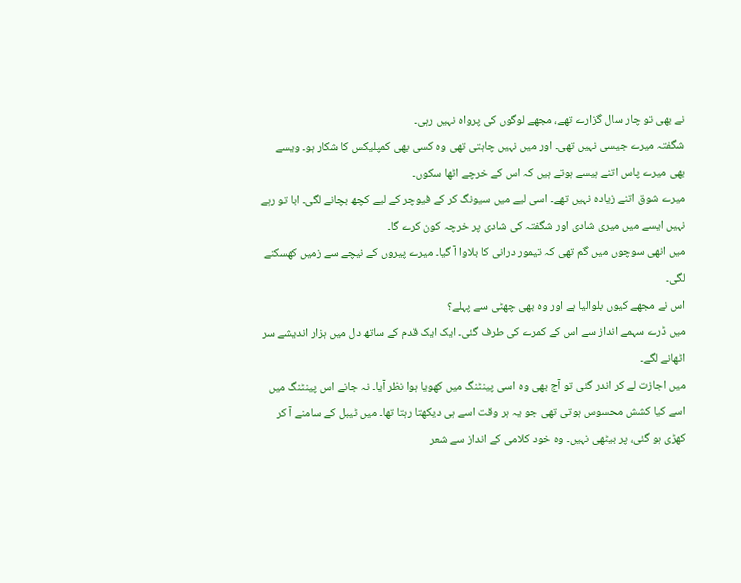نے بھی تو چار سال گزارے تھے، مجھے لوگوں کی پرواہ نہیں رہی۔
شگفتہ میرے جیسی نہیں تھی۔ اور میں نہیں چاہتی تھی وہ کسی بھی کمپلیکس کا شکار ہو۔ ویسے بھی میرے پاس اتنے ہیسے ہوتے ہیں کہ اس کے خرچے اٹھا سکوں۔
میرے شوق اتنے زیادہ نہیں تھے۔ اسی لیے میں سیونگ کر کے فیوچر کے لیے کچھ بچانے لگی۔ ابا تو رہے نہیں ایسے میں میری شادی اور شگفتہ کی شادی پر خرچہ کون کرے گا۔
میں انھی سوچوں میں گم تھی کہ تیمور درانی کا بلاوا آ گیا۔ میرے پیروں کے نیچے سے زمیں کھسکنے لگی۔
اس نے مجھے کیوں بلوالیا ہے اور وہ بھی چھٹی سے پہلے؟
میں ڈرے سہمے انداز سے اس کے کمرے کی طرف گئی۔ ایک ایک قدم کے ساتھ دل میں ہزار اندیشے سر اٹھانے لگے۔
میں اجازت لے کر اندر گئی تو آج بھی وہ اسی پینٹنگ میں کھویا ہوا نظر آیا۔ نہ جانے اس پینٹنگ میں اسے کیا کشش محسوس ہوتی تھی جو یہ ہر وقت اسے ہی دیکھتا رہتا تھا۔ میں ٹیبل کے سامنے آ کر کھڑی ہو گئی، پر بیٹھی نہیں۔ وہ خود کلامی کے انداز سے شعر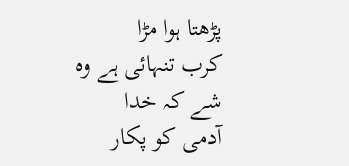پڑھتا ہوا مڑا
کرب تنہائی ہے وہ شے کہ خدا
آدمی کو پکار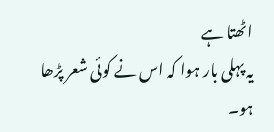اٹھتا ہے
یہ پہلی بار ہوا کہ اس نے کوئی شعر پڑھا ہو۔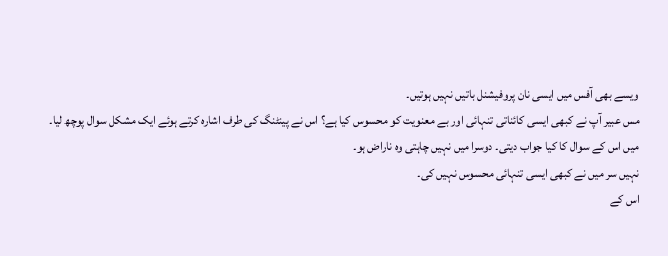ویسے بھی آفس میں ایسی نان پروفیشنل باتیں نہیں ہوتیں۔
مس عبیر آپ نے کبھی ایسی کائناتی تنہائی اور بے معنویت کو محسوس کیا ہے؟ اس نے پینٹنگ کی طرف اشارہ کرتے ہوئے ایک مشکل سوال پوچھ لیا۔
میں اس کے سوال کا کیا جواب دیتی۔ دوسرا میں نہیں چاہتی وہ ناراض ہو۔
نہیں سر میں نے کبھی ایسی تنہائی محسوس نہیں کی۔
اس کے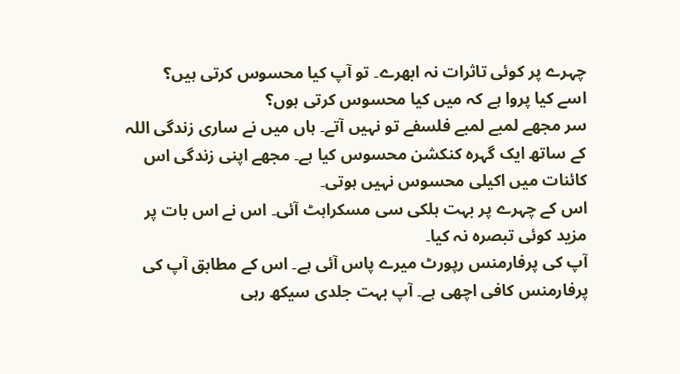چہرے پر کوئی تاثرات نہ ابھرے۔ تو آپ کیا محسوس کرتی ہیں؟
اسے کیا پروا ہے کہ میں کیا محسوس کرتی ہوں؟
سر مجھے لمبے لمبے فلسفے تو نہیں آتے۔ ہاں میں نے ساری زندگی اللہ کے ساتھ ایک گہرہ کنکشن محسوس کیا ہے۔ مجھے اپنی زندگی اس کائنات میں اکیلی محسوس نہیں ہوتی۔
اس کے چہرے پر بہت ہلکی سی مسکراہٹ آئی۔ اس نے اس بات پر مزید کوئی تبصرہ نہ کیا۔
آپ کی پرفارمنس رپورٹ میرے پاس آئی ہے۔ اس کے مطابق آپ کی پرفارمنس کافی اچھی ہے۔ آپ بہت جلدی سیکھ رہی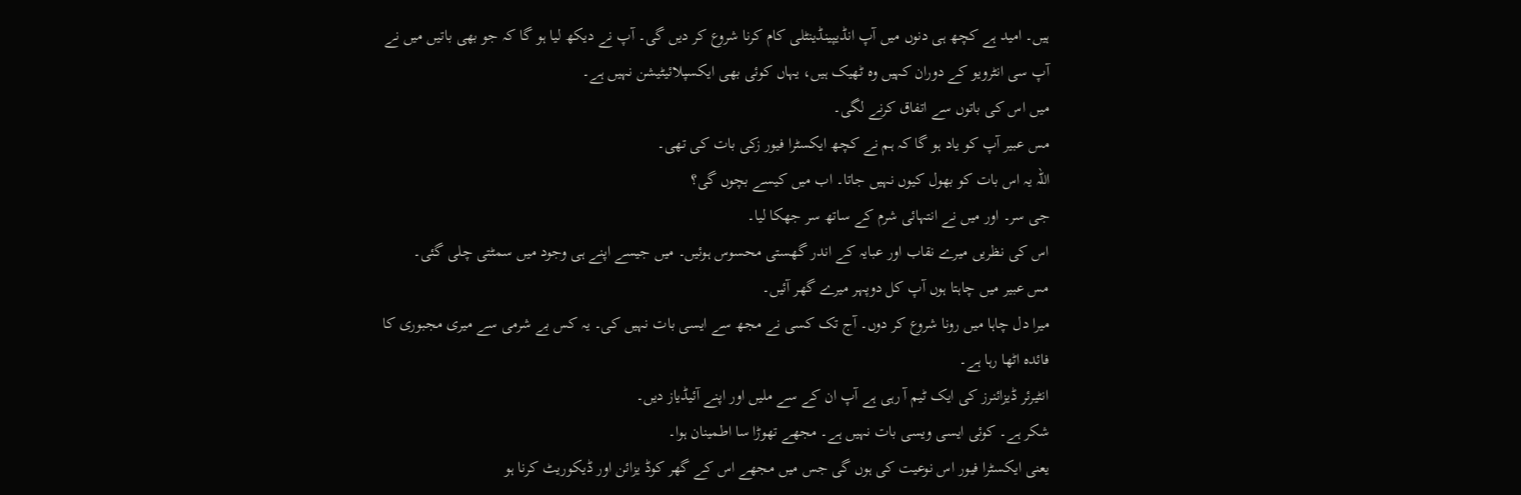ہیں۔ امید ہے کچھ ہی دنوں میں آپ انڈیپینڈینٹلی کام کرنا شروع کر دیں گی۔ آپ نے دیکھ لیا ہو گا کہ جو بھی باتیں میں نے آپ سی انٹرویو کے دوران کہیں وہ ٹھیک ہیں، یہاں کوئی بھی ایکسپلائیٹیشن نہیں ہے۔
میں اس کی باتوں سے اتفاق کرنے لگی۔
مس عبیر آپ کو یاد ہو گا کہ ہم نے کچھ ایکسٹرا فیور زکی بات کی تھی۔
اللہ یہ اس بات کو بھول کیوں نہیں جاتا۔ اب میں کیسے بچوں گی؟
جی سر۔ اور میں نے انتہائی شرم کے ساتھ سر جھکا لیا۔
اس کی نظریں میرے نقاب اور عبایہ کے اندر گھستی محسوس ہوئیں۔ میں جیسے اپنے ہی وجود میں سمٹتی چلی گئی۔
مس عبیر میں چاہتا ہوں آپ کل دوپہر میرے گھر آئیں۔
میرا دل چاہا میں رونا شروع کر دوں۔ آج تک کسی نے مجھ سے ایسی بات نہیں کی۔ یہ کس بے شرمی سے میری مجبوری کا فائدہ اٹھا رہا ہے۔
انٹیرئر ڈیزائنرز کی ایک ٹیم آ رہی ہے آپ ان کے سے ملیں اور اپنے آئیڈیاز دیں۔
شکر ہے۔ کوئی ایسی ویسی بات نہیں ہے۔ مجھے تھوڑا سا اطمینان ہوا۔
یعنی ایکسٹرا فیور اس نوعیت کی ہوں گی جس میں مجھے اس کے گھر کوڈ یزائن اور ڈیکوریٹ کرنا ہو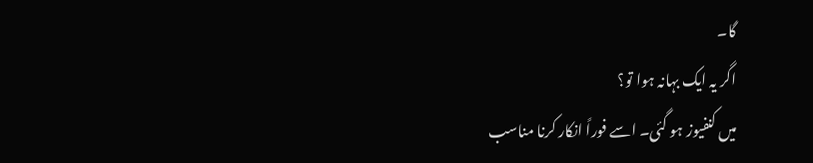گا۔
اگر یہ ایک بہانہ ہوا تو؟
میں کنفیوز ہو گئی۔ اسے فوراً انکار کرنا مناسب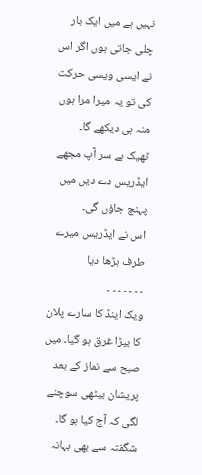نہیں ہے میں ایک بار چلی جاتی ہوں اگر اس نے ایسی ویسی حرکت کی تو یہ میرا مرا ہوں منہ ہی دیکھے گا۔
ٹھیک ہے سر آپ مجھے ایڈریس دے دیں میں پہنچ جاؤں گی۔
اس نے ایڈریس میرے طرف بڑھا دیا
۔ ۔ ۔ ۔ ۔ ۔ ۔
ویک اینڈ کا سارے پلان کا بیڑا غرق ہو گیا۔ میں صبح سے نماز کے بعد پریشان بیٹھی سوچنے لگی کہ آج کیا ہو گا۔ شگفتہ سے بھی بہانہ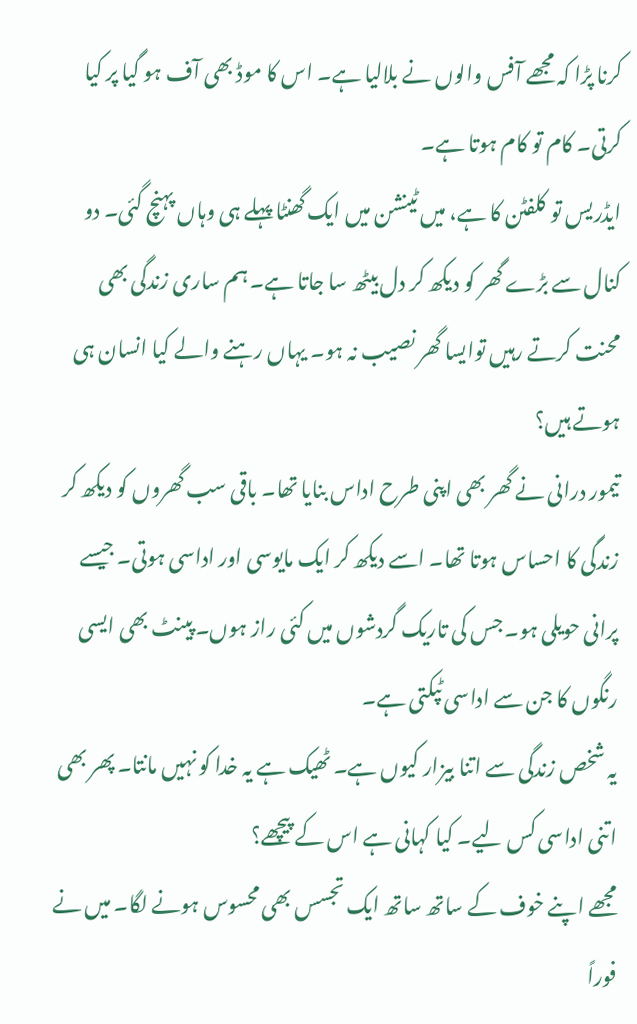کرنا پڑا کہ مجھے آفس والوں نے بلالیا ہے۔ اس کا موڈ بھی آف ہو گیا پر کیا کرتی۔ کام تو کام ہوتا ہے۔
ایڈریس تو کلفٹن کا ہے، میں ٹینشن میں ایک گھنٹا پہلے ہی وہاں پہنچ گئی۔ دو کنال سے بڑے گھر کو دیکھ کر دل بیٹھ سا جاتا ہے۔ ہم ساری زندگی بھی محنت کرتے رہیں توایسا گھر نصیب نہ ہو۔ یہاں رہنے والے کیا انسان ہی ہوتے ہیں؟
تیمور درانی نے گھر بھی اپنی طرح اداس بنایا تھا۔ باقی سب گھروں کو دیکھ کر زندگی کا احساس ہوتا تھا۔ اسے دیکھ کر ایک مایوسی اور اداسی ہوتی۔ جیسے پرانی حویلی ہو۔ جس کی تاریک گردشوں میں کئی راز ہوں۔ پینٹ بھی ایسی رنگوں کا جن سے اداسی ٹپکتی ہے۔
یہ شخص زندگی سے اتنا بیزار کیوں ہے۔ ٹھیک ہے یہ خدا کو نہیں مانتا۔ پھر بھی اتنی اداسی کس لیے۔ کیا کہانی ہے اس کے پیچھے؟
مجھے اپنے خوف کے ساتھ ساتھ ایک تجسس بھی محسوس ہونے لگا۔ میں نے فوراً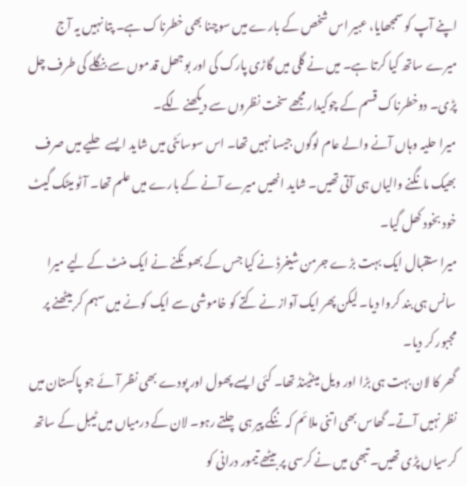اپنے آپ کو سمجھایا، عبیر اس شخص کے بارے میں سوچنا بھی خطرناک ہے۔ پتا نہیں یہ آج میرے ساتھ کیا کرتا ہے۔ میں نے گلی میں گاڑی پارک کی اور بوجھل قدموں سے بنگلے کی طرف چل پڑی۔ دوخطرناک قسم کے چوکیدار مجھے سخت نظروں سے دیکھنے لگے۔
میرا حلیہ وہاں آنے والے عام لوگوں جیسا نہیں تھا۔ اس سوسائٹی میں شاید ایسے حلیے میں صرف بھیک مانگنے والیاں ہی آتی تھیں۔ شاید انھیں میرے آنے کے بارے میں علم تھا۔ آٹو میٹک گیٹ خود بخود کھل گیا۔
میرا ستقبال ایک بہت بڑے جرمن شیفرڈ نے کیا جس کے بھونکنے نے ایک منٹ کے لیے میرا سانس ہی بند کروا دیا۔ لیکن پھر ایک آواز نے کتے کو خاموشی سے ایک کونے میں سہم کر بیٹھنے پر مجبور کر دیا۔
گھر کا لان بہت ہی بڑا اور ویل مینٹینڈ تھا۔ کئی ایسے پھول اور پودے بھی نظر آئے جو پاکستان میں نظر نہیں آتے۔ گھاس بھی اتنی ملائم کہ ننگے پیر ہی چلتے رہو۔ لان کے درمیاں میں ٹیبل کے ساتھ کرسیاں پڑی تھیں۔ تبھی میں نے کرسی پر بیٹھے تیمور درانی کو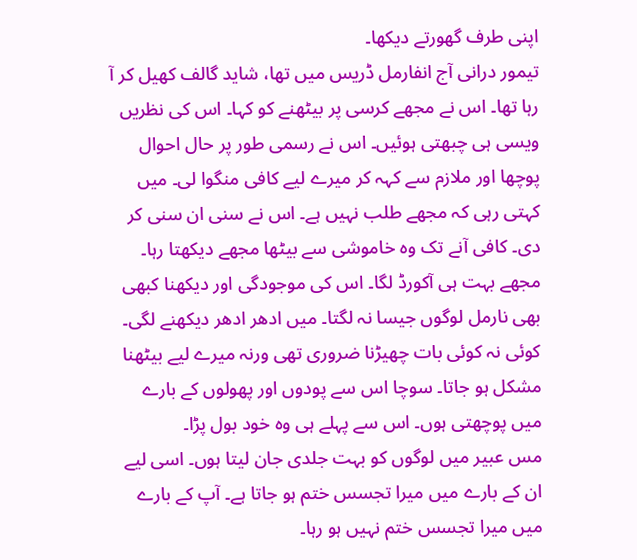اپنی طرف گھورتے دیکھا۔
تیمور درانی آج انفارمل ڈریس میں تھا، شاید گالف کھیل کر آ رہا تھا۔ اس نے مجھے کرسی پر بیٹھنے کو کہا۔ اس کی نظریں ویسی ہی چبھتی ہوئیں۔ اس نے رسمی طور پر حال احوال پوچھا اور ملازم سے کہہ کر میرے لیے کافی منگوا لی۔ میں کہتی رہی کہ مجھے طلب نہیں ہے۔ اس نے سنی ان سنی کر دی۔ کافی آنے تک وہ خاموشی سے بیٹھا مجھے دیکھتا رہا۔
مجھے بہت ہی آکورڈ لگا۔ اس کی موجودگی اور دیکھنا کبھی بھی نارمل لوگوں جیسا نہ لگتا۔ میں ادھر ادھر دیکھنے لگی۔ کوئی نہ کوئی بات چھیڑنا ضروری تھی ورنہ میرے لیے بیٹھنا مشکل ہو جاتا۔ سوچا اس سے پودوں اور پھولوں کے بارے میں پوچھتی ہوں۔ اس سے پہلے ہی وہ خود بول پڑا۔
مس عبیر میں لوگوں کو بہت جلدی جان لیتا ہوں۔ اسی لیے ان کے بارے میں میرا تجسس ختم ہو جاتا ہے۔ آپ کے بارے میں میرا تجسس ختم نہیں ہو رہا۔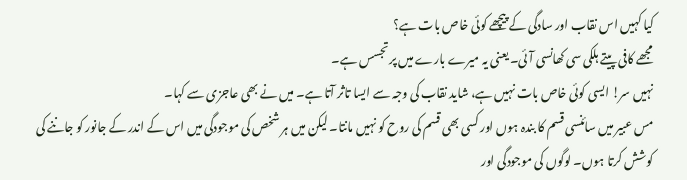کیا کہیں اس نقاب اور سادگی کے پیچھے کوئی خاص بات ہے؟
مجھے کافی پیتے ہلکی سی کھانسی آئی۔ یعنی یہ میرے بارے میں پر تجسس ہے۔
نہیں سر! ایسی کوئی خاص بات نہیں ہے، شاید نقاب کی وجہ سے ایسا تاثر آتا ہے۔ میں نے بھی عاجزی سے کہا۔
مس عبیر میں سائنسی قسم کا بندہ ہوں اور کسی بھی قسم کی روح کو نہیں مانتا۔ لیکن میں ہر شخص کی موجودگی میں اس کے اندر کے جانور کو جاننے کی کوشش کرتا ہوں۔ لوگوں کی موجودگی اور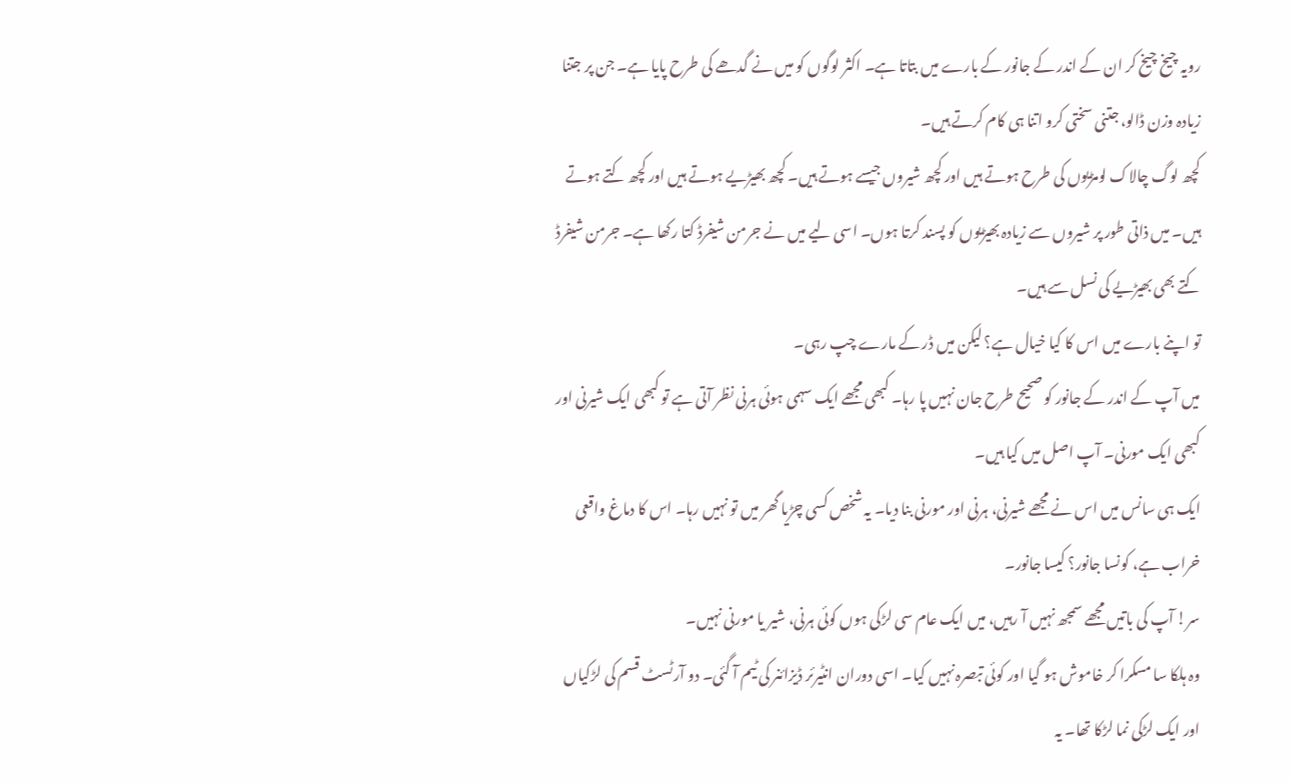رویہ چیخ چیخ کر ان کے اندر کے جانور کے بارے میں بتاتا ہے۔ اکثر لوگوں کو میں نے گدھے کی طرح پایا ہے۔ جن پر جتنا زیادہ وزن ڈالو، جتنی سختی کرو اتنا ہی کام کرتے ہیں۔
کچھ لوگ چالاک لومڑیوں کی طرح ہوتے ہیں اور کچھ شیروں جیسے ہوتے ہیں۔ کچھ بھیڑیے ہوتے ہیں اور کچھ کتے ہوتے ہیں۔ میں ذاتی طور پر شیروں سے زیادہ بھیڑیوں کو پسند کرتا ہوں۔ اسی لیے میں نے جرمن شیفرڈ کتا رکھا ہے۔ جرمن شیفرڈ کتے بھی بھیڑیے کی نسل سے ہیں۔
تو اپنے بارے میں اس کا کیا خیال ہے؟ لیکن میں ڈر کے مارے چپ رہی۔
میں آپ کے اندر کے جانور کو صحیح طرح جان نہیں پا رہا۔ کبھی مجھے ایک سہمی ہوئی ہرنی نظر آتی ہے تو کبھی ایک شیرنی اور کبھی ایک مورنی۔ آپ اصل میں کیا ہیں۔
ایک ہی سانس میں اس نے مجھے شیرنی، ہرنی اور مورنی بنا دیا۔ یہ شخص کسی چڑیا گھر میں تو نہیں رہا۔ اس کا دماغ واقعی خراب ہے، کونسا جانور؟ کیسا جانور۔
سر! آپ کی باتیں مجھے سمجھ نہیں آ رہیں، میں ایک عام سی لڑکی ہوں کوئی ہرنی، شیر یا مورنی نہیں۔
وہ ہلکا سا مسکرا کر خاموش ہو گیا اور کوئی تبصرہ نہیں کیا۔ اسی دوران انٹیرئر ڈیزائنر کی ٹیم آ گئی۔ دو آرٹسٹ قسم کی لڑکیاں اور ایک لڑکی نما لڑکا تھا۔ یہ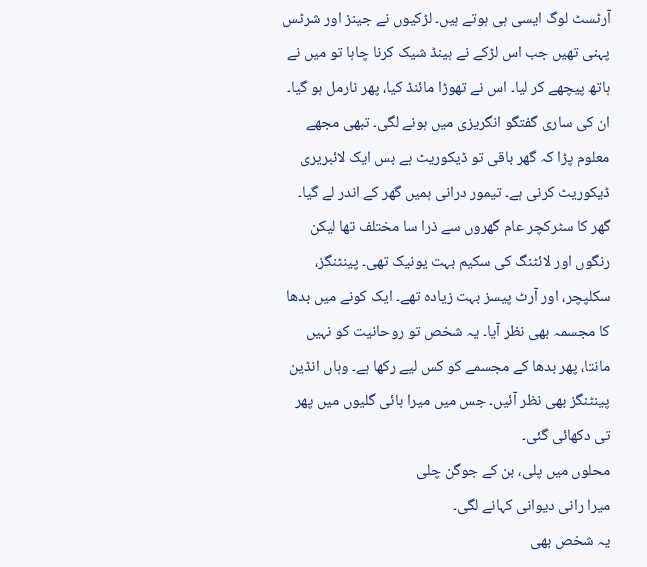آرٹسٹ لوگ ایسی ہی ہوتے ہیں۔ لڑکیوں نے جینز اور شرٹس پہنی تھیں جب اس لڑکے نے ہینڈ شیک کرنا چاہا تو میں نے ہاتھ پیچھے کر لیا۔ اس نے تھوڑا مائنڈ کیا، پھر نارمل ہو گیا۔ ان کی ساری گفتگو انگریزی میں ہونے لگی۔ تبھی مجھے معلوم پڑا کہ گھر باقی تو ڈیکوریٹ ہے بس ایک لائبریری ڈیکوریٹ کرنی ہے۔ تیمور درانی ہمیں گھر کے اندر لے گیا۔
گھر کا سٹرکچر عام گھروں سے ذرا سا مختلف تھا لیکن رنگوں اور لائٹنگ کی سکیم بہت یونیک تھی۔ پینٹنگز، سکلپچر، اور آرٹ پیسز بہت زیادہ تھے۔ ایک کونے میں بدھا کا مجسمہ بھی نظر آیا۔ یہ شخص تو روحانیت کو نہیں مانتا، پھر بدھا کے مجسمے کو کس لیے رکھا ہے۔ وہاں انڈین پینٹنگز بھی نظر آئیں۔ جس میں میرا بائی گلیوں میں پھر تی دکھائی گئی۔
محلوں میں پلی، بن کے جوگن چلی
میرا رانی دیوانی کہانے لگی۔
یہ شخص بھی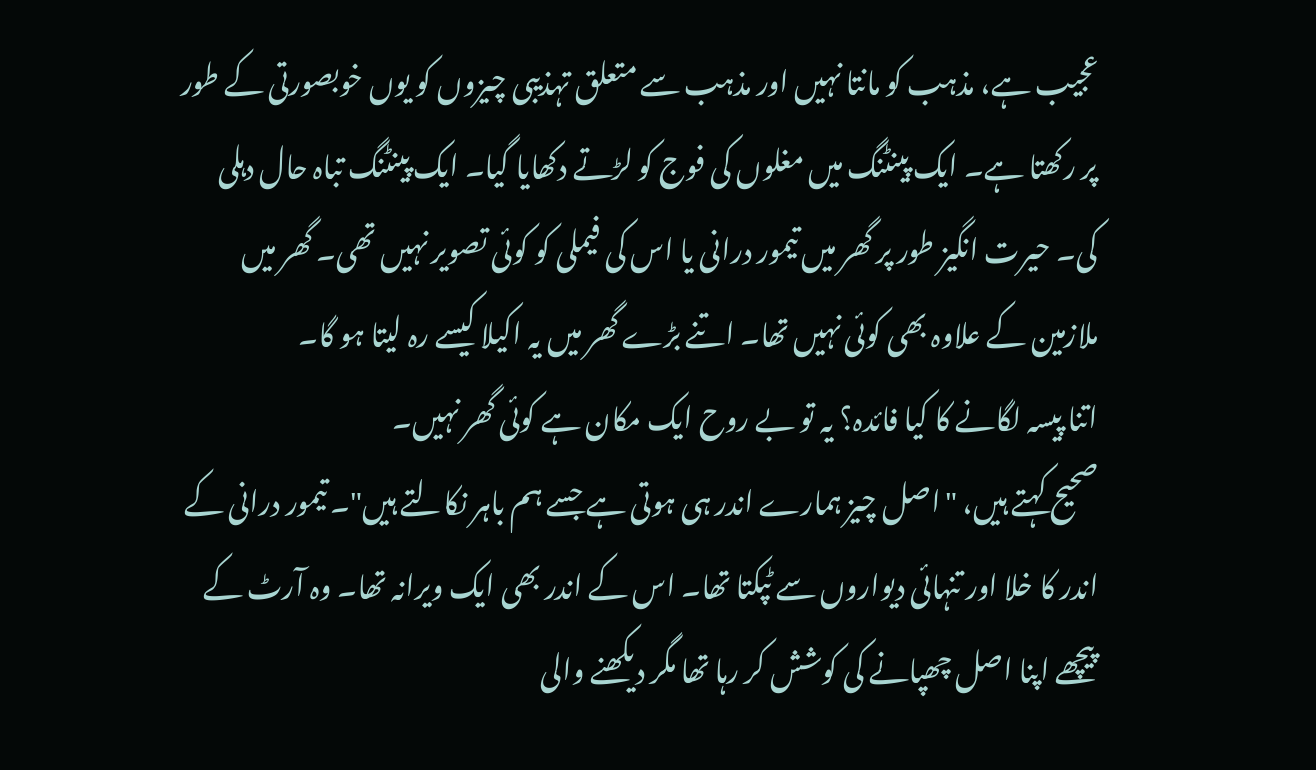عجیب ہے، مذہب کو مانتا نہیں اور مذہب سے متعلق تہذیبی چیزوں کو یوں خوبصورتی کے طور پر رکھتا ہے۔ ایک پینٹنگ میں مغلوں کی فوج کو لڑتے دکھایا گیا۔ ایک پینٹنگ تباہ حال دہلی کی۔ حیرت انگیز طور پر گھر میں تیمور درانی یا اس کی فیملی کو کوئی تصویر نہیں تھی۔ گھر میں ملازمین کے علاوہ بھی کوئی نہیں تھا۔ اتنے بڑے گھر میں یہ اکیلا کیسے رہ لیتا ہو گا۔
اتنا پیسہ لگانے کا کیا فائدہ؟ یہ تو بے روح ایک مکان ہے کوئی گھر نہیں۔
صحیح کہتے ہیں، "اصل چیز ہمارے اندر ہی ہوتی ہے جسے ہم باہر نکالتے ہیں"۔ تیمور درانی کے اندر کا خلا اور تنہائی دیواروں سے ٹپکتا تھا۔ اس کے اندر بھی ایک ویرانہ تھا۔ وہ آرٹ کے پیچھے اپنا اصل چھپانے کی کوشش کر رہا تھا مگر دیکھنے والی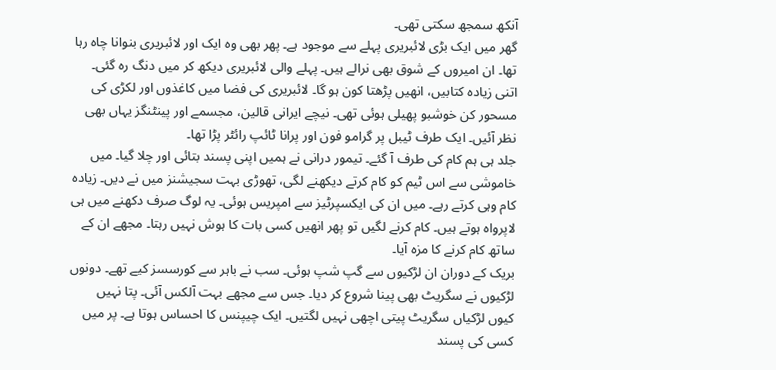آنکھ سمجھ سکتی تھی۔
گھر میں ایک بڑی لائبریری پہلے سے موجود ہے۔ پھر بھی وہ ایک اور لائبریری بنوانا چاہ رہا تھا۔ ان امیروں کے شوق بھی نرالے ہیں۔ پہلے والی لائبریری دیکھ کر میں دنگ رہ گئی۔
اتنی زیادہ کتابیں، انھیں پڑھتا کون ہو گا۔ لائبریری کی فضا میں کاغذوں اور لکڑی کی مسحور کن خوشبو پھیلی ہوئی تھی۔ نیچے ایرانی قالین، مجسمے اور پینٹنگز یہاں بھی نظر آئیں۔ ایک طرف ٹیبل پر گرامو فون اور پرانا ٹائپ رائٹر پڑا تھا۔
جلد ہی ہم کام کی طرف آ گئے۔ تیمور درانی نے ہمیں اپنی پسند بتائی اور چلا گیا۔ میں خاموشی سے اس ٹیم کو کام کرتے دیکھنے لگی، تھوڑی بہت سجیشنز میں نے دیں۔ زیادہ کام وہی کرتے رہے۔ میں ان کی ایکسپرٹیز سے امپریس ہوئی۔ یہ لوگ صرف دکھنے میں ہی لاپرواہ ہوتے ہیں۔ کام کرنے لگیں تو پھر انھیں کسی بات کا ہوش نہیں رہتا۔ مجھے ان کے ساتھ کام کرنے کا مزہ آیا۔
بریک کے دوران ان لڑکیوں سے گپ شپ ہوئی۔ سب نے باہر سے کورسسز کیے تھے۔ دونوں لڑکیوں نے سگریٹ بھی پینا شروع کر دیا۔ جس سے مجھے بہت آلکس آئی۔ پتا نہیں کیوں لڑکیاں سگریٹ پیتی اچھی نہیں لگتیں۔ ایک چیپنس کا احساس ہوتا ہے۔ پر میں کسی کی پسند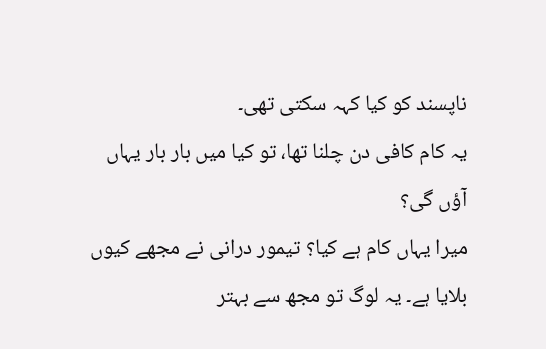ناپسند کو کیا کہہ سکتی تھی۔
یہ کام کافی دن چلنا تھا، تو کیا میں بار بار یہاں آؤں گی؟
میرا یہاں کام ہے کیا؟ تیمور درانی نے مجھے کیوں بلایا ہے۔ یہ لوگ تو مجھ سے بہتر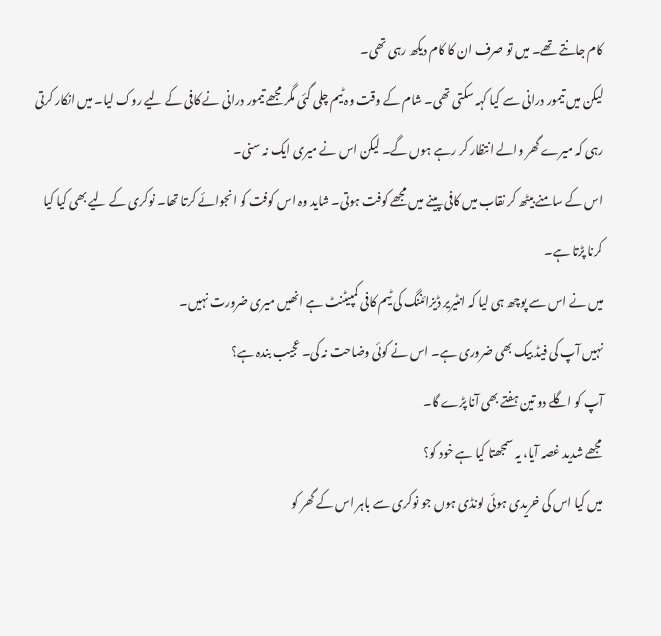کام جانتے تھے۔ میں تو صرف ان کا کام دیکھ رہی تھی۔
لیکن میں تیمور درانی سے کیا کہہ سکتی تھی۔ شام کے وقت وہ ٹیم چلی گئی مگر مجھے تیمور درانی نے کافی کے لیے روک لیا۔ میں انکار کرتی رہی کہ میرے گھر والے انتظار کر رہے ہوں گے۔ لیکن اس نے میری ایک نہ سنی۔
اس کے سامنے بیٹھ کر نقاب میں کافی پینے میں مجھے کوفت ہوتی۔ شاید وہ اس کوفت کو انجوائے کرتا تھا۔ نوکری کے لیے بھی کیا کیا کرنا پڑتا ہے۔
میں نے اس سے پوچھ ہی لیا کہ انٹیریر ڈیزائننگ کی ٹیم کافی کمپیٹنٹ ہے انھیں میری ضرورت نہیں۔
نہیں آپ کی فیڈ بیک بھی ضروری ہے۔ اس نے کوئی وضاحت نہ کی۔ عجیب بندہ ہے؟
آپ کو اگلے دو تین ہفتے بھی آنا پڑے گا۔
مجھے شدید غصہ آیا، یہ سمجھتا کیا ہے خود کو؟
میں کیا اس کی خریدی ہوئی لونڈی ہوں جو نوکری سے باہر اس کے گھر کو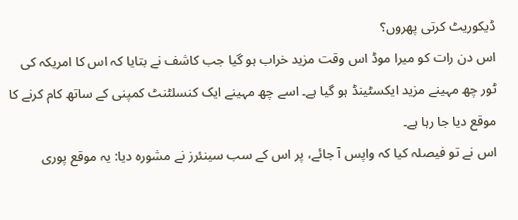ڈیکوریٹ کرتی پھروں؟
اس دن رات کو میرا موڈ اس وقت مزید خراب ہو گیا جب کاشف نے بتایا کہ اس کا امریکہ کی ٹور چھ مہینے مزید ایکسٹینڈ ہو گیا ہے۔ اسے چھ مہینے ایک کنسلٹنٹ کمپنی کے ساتھ کام کرنے کا موقع دیا جا رہا ہے۔
اس نے تو فیصلہ کیا کہ واپس آ جائے، پر اس کے سب سینئرز نے مشورہ دیا: یہ موقع پوری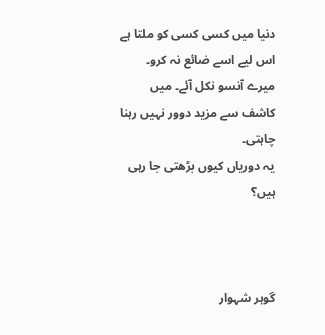دنیا میں کسی کسی کو ملتا ہے اس لیے اسے ضائع نہ کرو۔
میرے آنسو نکل آئے۔ میں کاشف سے مزید دوور نہیں رہنا چاہتی۔
یہ دوریاں کیوں بڑھتی جا رہی ہیں؟



گوہر شہوار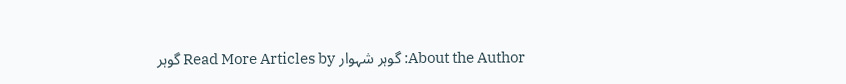About the Author: گوہر شہوار Read More Articles by گوہر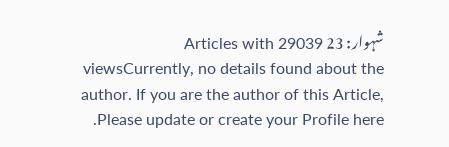شہوار: 23 Articles with 29039 viewsCurrently, no details found about the author. If you are the author of this Article, Please update or create your Profile here.